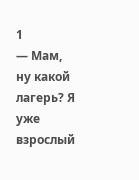1
— Мам, ну какой лагерь? Я уже взрослый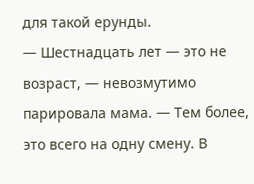для такой ерунды.
— Шестнадцать лет — это не возраст, — невозмутимо парировала мама. — Тем более, это всего на одну смену. В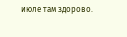июле там здорово.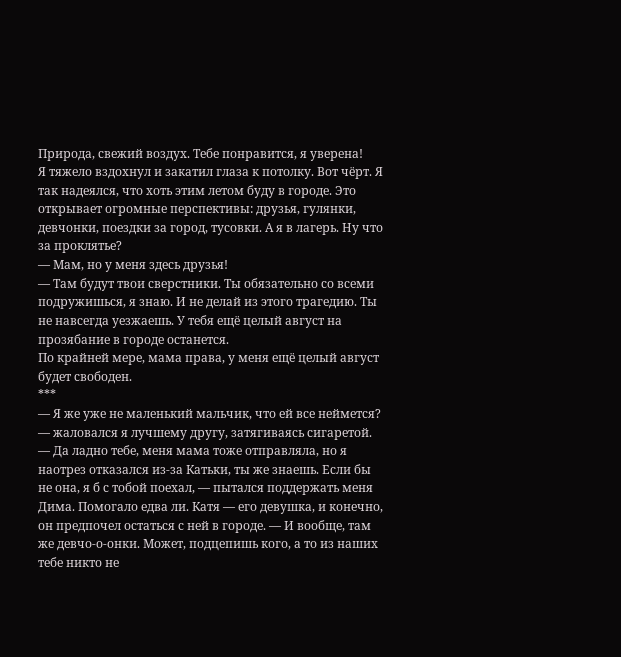Природа, свежий воздух. Тебе понравится, я уверена!
Я тяжело вздохнул и закатил глаза к потолку. Вот чёрт. Я так надеялся, что хоть этим летом буду в городе. Это открывает огромные перспективы: друзья, гулянки, девчонки, поездки за город, тусовки. А я в лагерь. Ну что за проклятье?
— Мам, но у меня здесь друзья!
— Там будут твои сверстники. Ты обязательно со всеми подружишься, я знаю. И не делай из этого трагедию. Ты не навсегда уезжаешь. У тебя ещё целый август на прозябание в городе останется.
По крайней мере, мама права, у меня ещё целый август будет свободен.
***
— Я же уже не маленький мальчик, что ей все неймется? — жаловался я лучшему другу, затягиваясь сигаретой.
— Да ладно тебе, меня мама тоже отправляла, но я наотрез отказался из-за Катьки, ты же знаешь. Если бы не она, я б с тобой поехал, — пытался поддержать меня Дима. Помогало едва ли. Катя — его девушка, и конечно, он предпочел остаться с ней в городе. — И вообще, там же девчо-о-онки. Может, подцепишь кого, а то из наших тебе никто не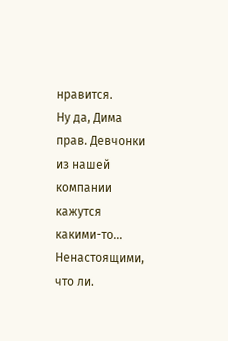нравится.
Ну да, Дима прав. Девчонки из нашей компании кажутся какими-то… Ненастоящими, что ли.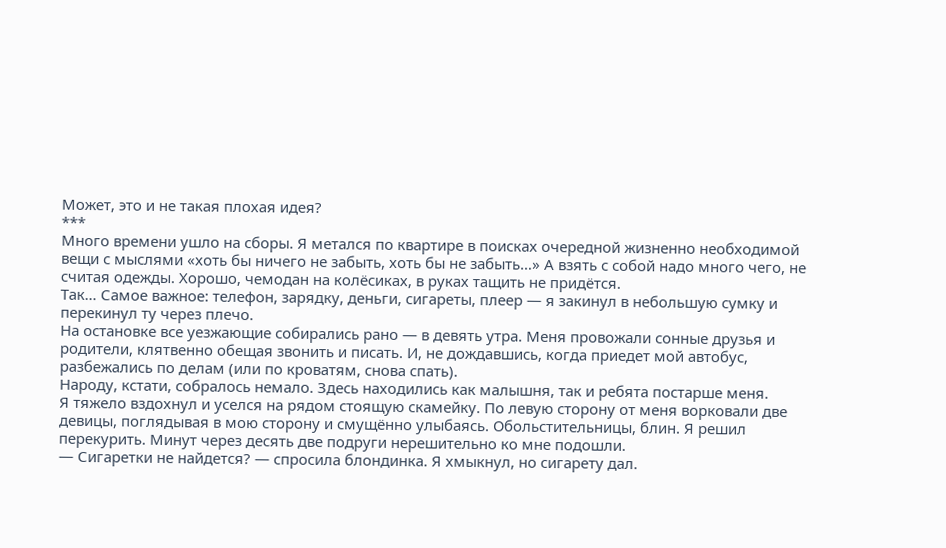Может, это и не такая плохая идея?
***
Много времени ушло на сборы. Я метался по квартире в поисках очередной жизненно необходимой вещи с мыслями «хоть бы ничего не забыть, хоть бы не забыть…» А взять с собой надо много чего, не считая одежды. Хорошо, чемодан на колёсиках, в руках тащить не придётся.
Так… Самое важное: телефон, зарядку, деньги, сигареты, плеер — я закинул в небольшую сумку и перекинул ту через плечо.
На остановке все уезжающие собирались рано — в девять утра. Меня провожали сонные друзья и родители, клятвенно обещая звонить и писать. И, не дождавшись, когда приедет мой автобус, разбежались по делам (или по кроватям, снова спать).
Народу, кстати, собралось немало. Здесь находились как малышня, так и ребята постарше меня.
Я тяжело вздохнул и уселся на рядом стоящую скамейку. По левую сторону от меня ворковали две девицы, поглядывая в мою сторону и смущённо улыбаясь. Обольстительницы, блин. Я решил перекурить. Минут через десять две подруги нерешительно ко мне подошли.
— Сигаретки не найдется? — спросила блондинка. Я хмыкнул, но сигарету дал.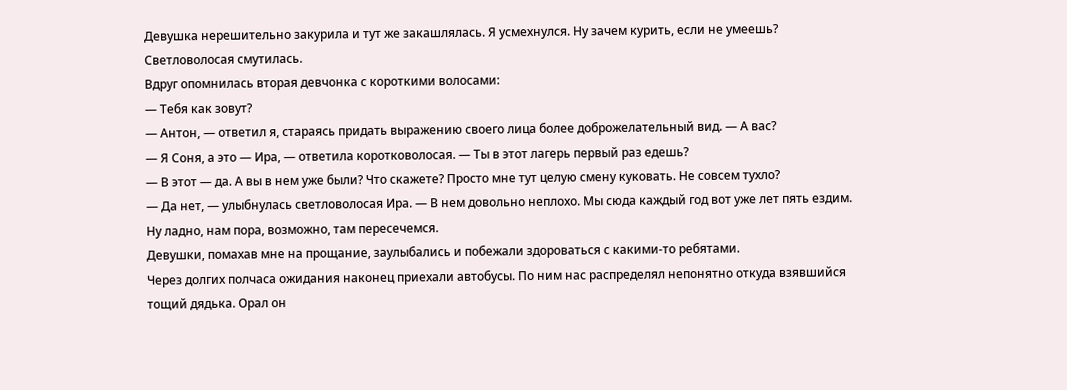Девушка нерешительно закурила и тут же закашлялась. Я усмехнулся. Ну зачем курить, если не умеешь? Светловолосая смутилась.
Вдруг опомнилась вторая девчонка с короткими волосами:
— Тебя как зовут?
— Антон, — ответил я, стараясь придать выражению своего лица более доброжелательный вид. — А вас?
— Я Соня, а это — Ира, — ответила коротковолосая. — Ты в этот лагерь первый раз едешь?
— В этот — да. А вы в нем уже были? Что скажете? Просто мне тут целую смену куковать. Не совсем тухло?
— Да нет, — улыбнулась светловолосая Ира. — В нем довольно неплохо. Мы сюда каждый год вот уже лет пять ездим. Ну ладно, нам пора, возможно, там пересечемся.
Девушки, помахав мне на прощание, заулыбались и побежали здороваться с какими-то ребятами.
Через долгих полчаса ожидания наконец приехали автобусы. По ним нас распределял непонятно откуда взявшийся тощий дядька. Орал он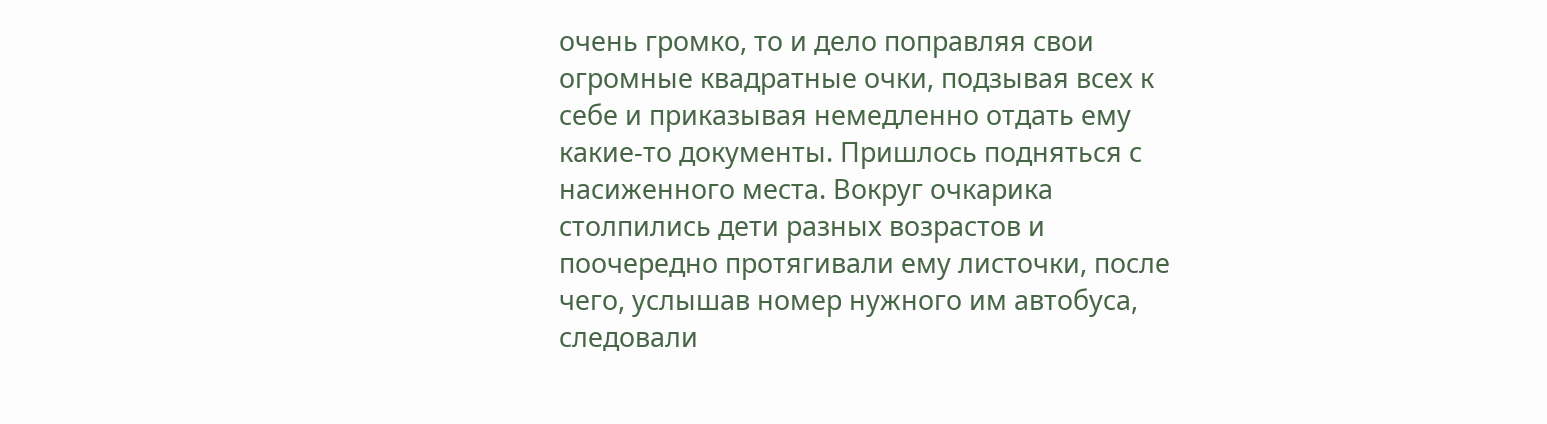очень громко, то и дело поправляя свои огромные квадратные очки, подзывая всех к себе и приказывая немедленно отдать ему какие-то документы. Пришлось подняться с насиженного места. Вокруг очкарика столпились дети разных возрастов и поочередно протягивали ему листочки, после чего, услышав номер нужного им автобуса, следовали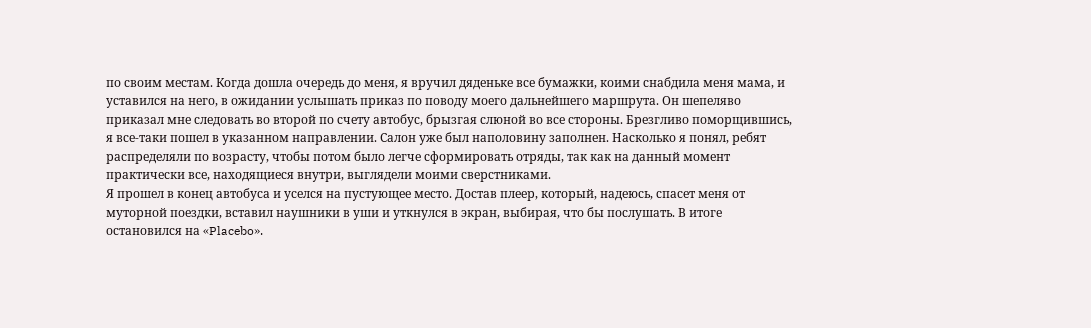по своим местам. Когда дошла очередь до меня, я вручил дяденьке все бумажки, коими снабдила меня мама, и уставился на него, в ожидании услышать приказ по поводу моего дальнейшего маршрута. Он шепеляво приказал мне следовать во второй по счету автобус, брызгая слюной во все стороны. Брезгливо поморщившись, я все-таки пошел в указанном направлении. Салон уже был наполовину заполнен. Насколько я понял, ребят распределяли по возрасту, чтобы потом было легче сформировать отряды, так как на данный момент практически все, находящиеся внутри, выглядели моими сверстниками.
Я прошел в конец автобуса и уселся на пустующее место. Достав плеер, который, надеюсь, спасет меня от муторной поездки, вставил наушники в уши и уткнулся в экран, выбирая, что бы послушать. В итоге остановился на «Placebo».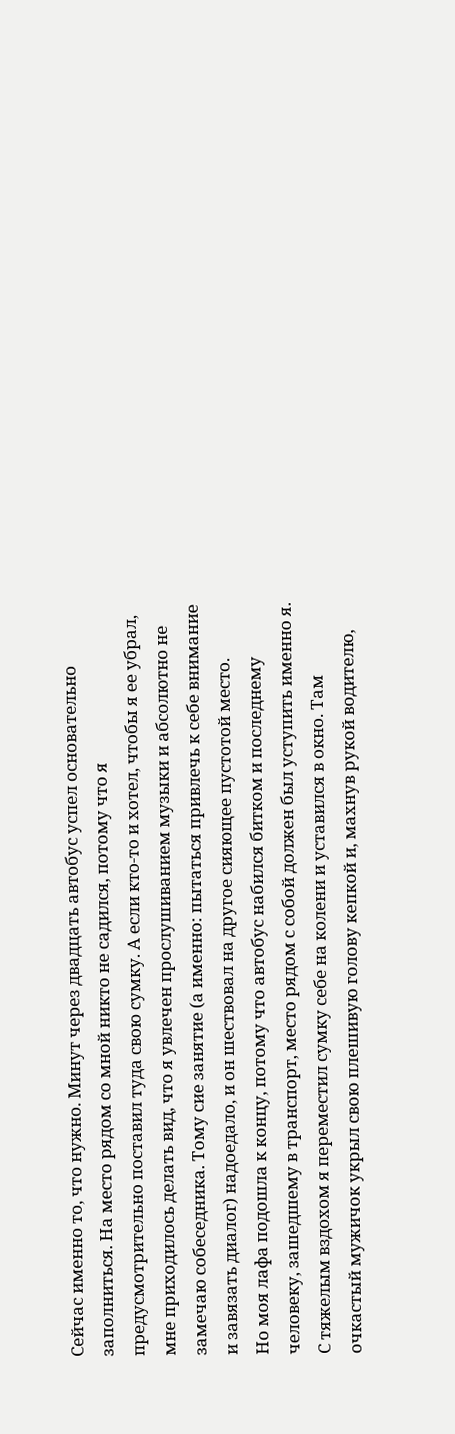Сейчас именно то, что нужно. Минут через двадцать автобус успел основательно заполниться. На место рядом со мной никто не садился, потому что я предусмотрительно поставил туда свою сумку. А если кто-то и хотел, чтобы я ее убрал, мне приходилось делать вид, что я увлечен прослушиванием музыки и абсолютно не замечаю собеседника. Тому сие занятие (а именно: пытаться привлечь к себе внимание и завязать диалог) надоедало, и он шествовал на другое сияющее пустотой место.
Но моя лафа подошла к концу, потому что автобус набился битком и последнему человеку, зашедшему в транспорт, место рядом с собой должен был уступить именно я. С тяжелым вздохом я переместил сумку себе на колени и уставился в окно. Там очкастый мужичок укрыл свою плешивую голову кепкой и, махнув рукой водителю,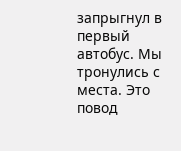запрыгнул в первый автобус. Мы тронулись с места. Это повод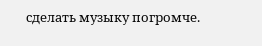сделать музыку погромче.